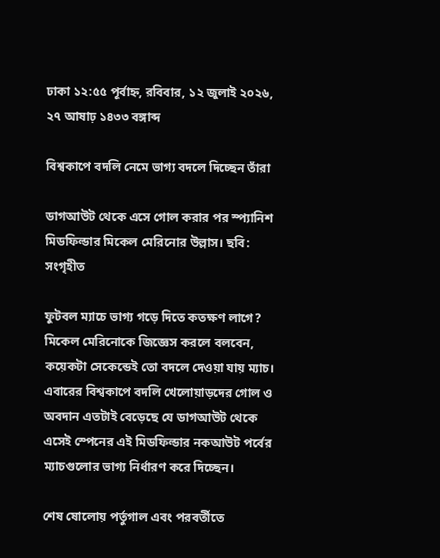ঢাকা ১২:৫৫ পূর্বাহ্ন, রবিবার, ১২ জুলাই ২০২৬, ২৭ আষাঢ় ১৪৩৩ বঙ্গাব্দ

বিশ্বকাপে বদলি নেমে ভাগ্য বদলে দিচ্ছেন তাঁরা

ডাগআউট থেকে এসে গোল করার পর স্প্যানিশ মিডফিল্ডার মিকেল মেরিনোর উল্লাস। ছবি: সংগৃহীত

ফুটবল ম্যাচে ভাগ্য গড়ে দিতে কতক্ষণ লাগে? মিকেল মেরিনোকে জিজ্ঞেস করলে বলবেন, কয়েকটা সেকেন্ডেই তো বদলে দেওয়া যায় ম্যাচ। এবারের বিশ্বকাপে বদলি খেলোয়াড়দের গোল ও অবদান এতটাই বেড়েছে যে ডাগআউট থেকে এসেই স্পেনের এই মিডফিল্ডার নকআউট পর্বের ম্যাচগুলোর ভাগ্য নির্ধারণ করে দিচ্ছেন।

শেষ ষোলোয় পর্তুগাল এবং পরবর্তীতে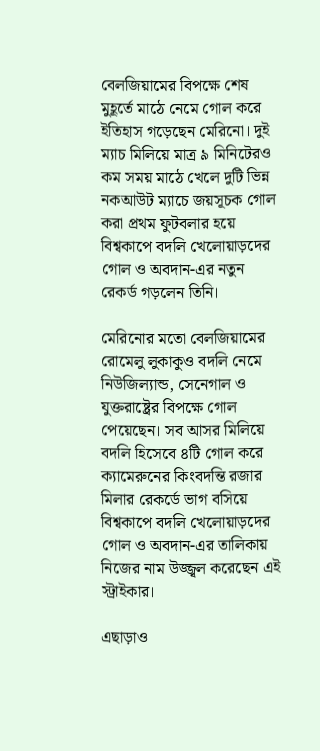বেলজিয়ামের বিপক্ষে শেষ মুহূর্তে মাঠে নেমে গোল করে ইতিহাস গড়েছেন মেরিনো। দুই ম্যাচ মিলিয়ে মাত্র ৯ মিনিটেরও কম সময় মাঠে খেলে দুটি ভিন্ন নকআউট ম্যাচে জয়সূচক গোল করা প্রথম ফুটবলার হয়ে বিশ্বকাপে বদলি খেলোয়াড়দের গোল ও অবদান-এর নতুন রেকর্ড গড়লেন তিনি।

মেরিনোর মতো বেলজিয়ামের রোমেলু লুকাকুও বদলি নেমে নিউজিল্যান্ড, সেনেগাল ও যুক্তরাষ্ট্রের বিপক্ষে গোল পেয়েছেন। সব আসর মিলিয়ে বদলি হিসেবে ৪টি গোল করে ক্যামেরুনের কিংবদন্তি রজার মিলার রেকর্ডে ভাগ বসিয়ে বিশ্বকাপে বদলি খেলোয়াড়দের গোল ও অবদান-এর তালিকায় নিজের নাম উজ্জ্বল করেছেন এই স্ট্রাইকার।

এছাড়াও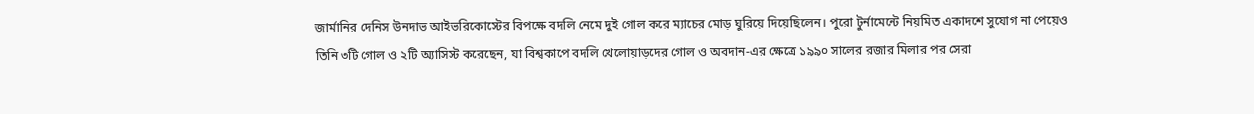জার্মানির দেনিস উনদাভ আইভরিকোস্টের বিপক্ষে বদলি নেমে দুই গোল করে ম্যাচের মোড় ঘুরিয়ে দিয়েছিলেন। পুরো টুর্নামেন্টে নিয়মিত একাদশে সুযোগ না পেয়েও তিনি ৩টি গোল ও ২টি অ্যাসিস্ট করেছেন, যা বিশ্বকাপে বদলি খেলোয়াড়দের গোল ও অবদান-এর ক্ষেত্রে ১৯৯০ সালের রজার মিলার পর সেরা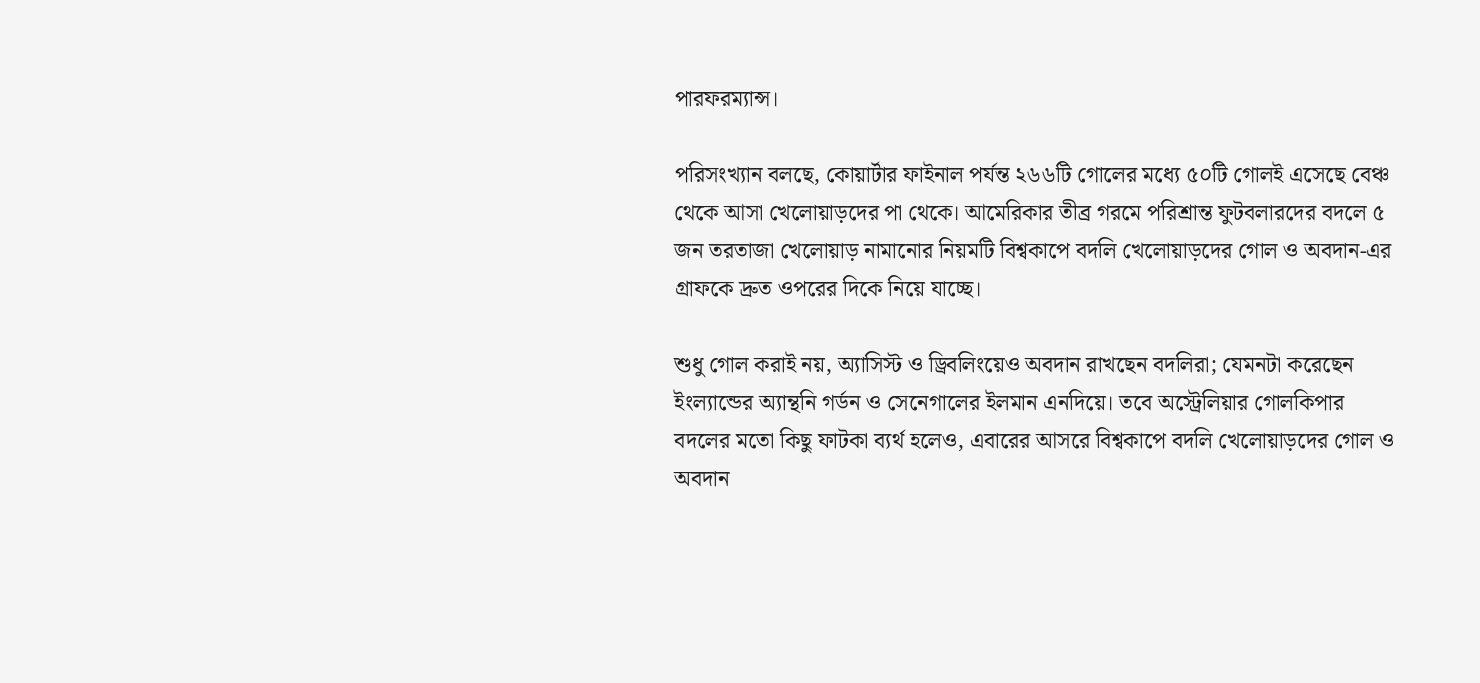পারফরম্যান্স।

পরিসংখ্যান বলছে, কোয়ার্টার ফাইনাল পর্যন্ত ২৬৬টি গোলের মধ্যে ৫০টি গোলই এসেছে বেঞ্চ থেকে আসা খেলোয়াড়দের পা থেকে। আমেরিকার তীব্র গরমে পরিশ্রান্ত ফুটবলারদের বদলে ৫ জন তরতাজা খেলোয়াড় নামানোর নিয়মটি বিশ্বকাপে বদলি খেলোয়াড়দের গোল ও অবদান-এর গ্রাফকে দ্রুত ওপরের দিকে নিয়ে যাচ্ছে।

শুধু গোল করাই নয়, অ্যাসিস্ট ও ড্রিবলিংয়েও অবদান রাখছেন বদলিরা; যেমনটা করেছেন ইংল্যান্ডের অ্যান্থনি গর্ডন ও সেনেগালের ইলমান এনদিয়ে। তবে অস্ট্রেলিয়ার গোলকিপার বদলের মতো কিছু ফাটকা ব্যর্থ হলেও, এবারের আসরে বিশ্বকাপে বদলি খেলোয়াড়দের গোল ও অবদান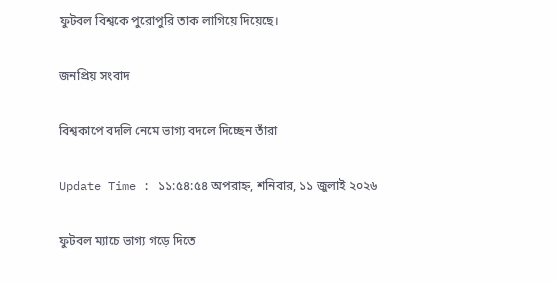ফুটবল বিশ্বকে পুরোপুরি তাক লাগিয়ে দিয়েছে।

জনপ্রিয় সংবাদ

বিশ্বকাপে বদলি নেমে ভাগ্য বদলে দিচ্ছেন তাঁরা

Update Time : ১১:৫৪:৫৪ অপরাহ্ন, শনিবার, ১১ জুলাই ২০২৬

ফুটবল ম্যাচে ভাগ্য গড়ে দিতে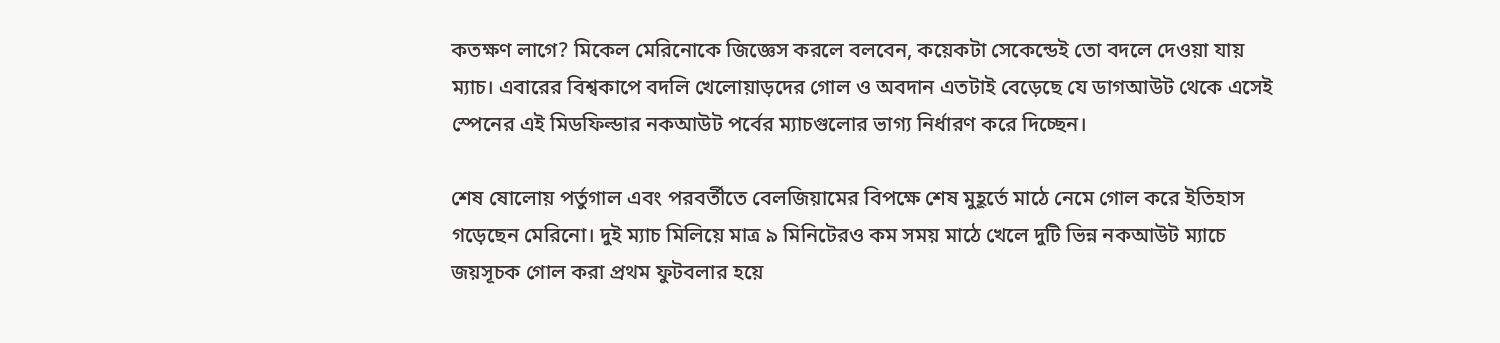কতক্ষণ লাগে? মিকেল মেরিনোকে জিজ্ঞেস করলে বলবেন, কয়েকটা সেকেন্ডেই তো বদলে দেওয়া যায় ম্যাচ। এবারের বিশ্বকাপে বদলি খেলোয়াড়দের গোল ও অবদান এতটাই বেড়েছে যে ডাগআউট থেকে এসেই স্পেনের এই মিডফিল্ডার নকআউট পর্বের ম্যাচগুলোর ভাগ্য নির্ধারণ করে দিচ্ছেন।

শেষ ষোলোয় পর্তুগাল এবং পরবর্তীতে বেলজিয়ামের বিপক্ষে শেষ মুহূর্তে মাঠে নেমে গোল করে ইতিহাস গড়েছেন মেরিনো। দুই ম্যাচ মিলিয়ে মাত্র ৯ মিনিটেরও কম সময় মাঠে খেলে দুটি ভিন্ন নকআউট ম্যাচে জয়সূচক গোল করা প্রথম ফুটবলার হয়ে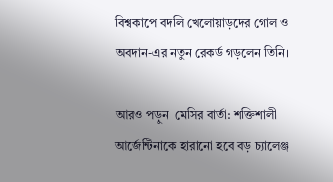বিশ্বকাপে বদলি খেলোয়াড়দের গোল ও অবদান-এর নতুন রেকর্ড গড়লেন তিনি।

আরও পড়ুন  মেসির বার্তা: শক্তিশালী আর্জেন্টিনাকে হারানো হবে বড় চ্যালেঞ্জ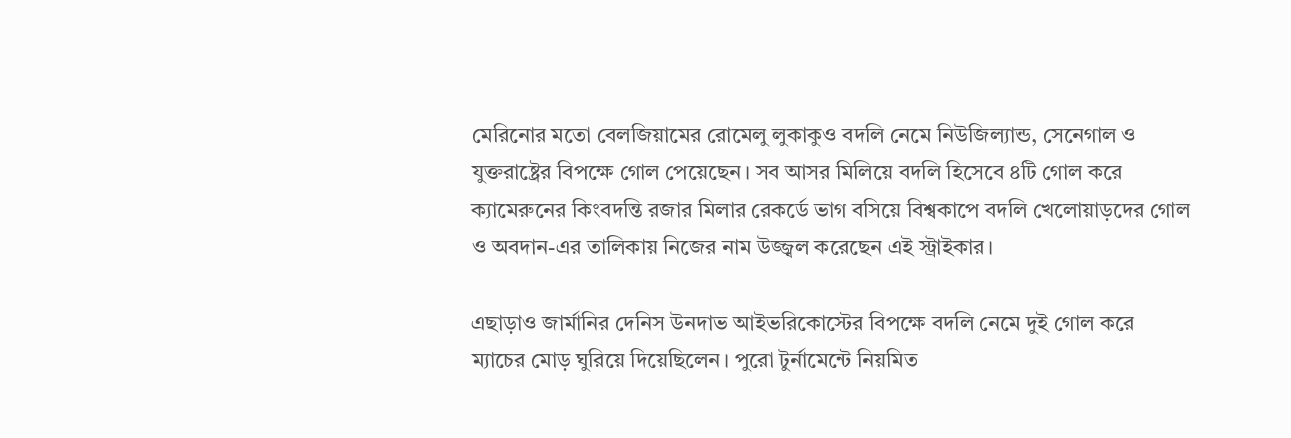মেরিনোর মতো বেলজিয়ামের রোমেলু লুকাকুও বদলি নেমে নিউজিল্যান্ড, সেনেগাল ও যুক্তরাষ্ট্রের বিপক্ষে গোল পেয়েছেন। সব আসর মিলিয়ে বদলি হিসেবে ৪টি গোল করে ক্যামেরুনের কিংবদন্তি রজার মিলার রেকর্ডে ভাগ বসিয়ে বিশ্বকাপে বদলি খেলোয়াড়দের গোল ও অবদান-এর তালিকায় নিজের নাম উজ্জ্বল করেছেন এই স্ট্রাইকার।

এছাড়াও জার্মানির দেনিস উনদাভ আইভরিকোস্টের বিপক্ষে বদলি নেমে দুই গোল করে ম্যাচের মোড় ঘুরিয়ে দিয়েছিলেন। পুরো টুর্নামেন্টে নিয়মিত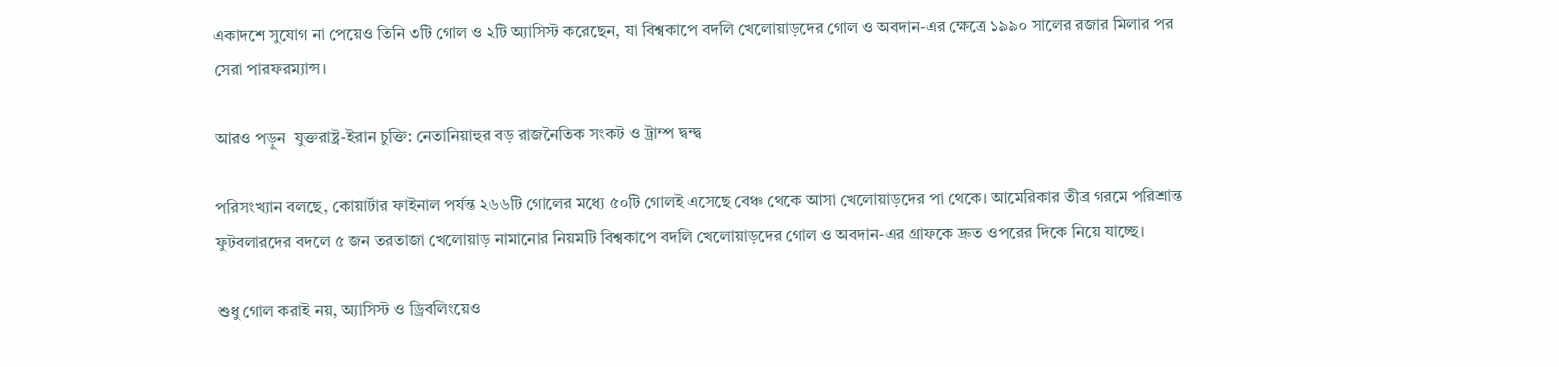একাদশে সুযোগ না পেয়েও তিনি ৩টি গোল ও ২টি অ্যাসিস্ট করেছেন, যা বিশ্বকাপে বদলি খেলোয়াড়দের গোল ও অবদান-এর ক্ষেত্রে ১৯৯০ সালের রজার মিলার পর সেরা পারফরম্যান্স।

আরও পড়ুন  যুক্তরাষ্ট্র-ইরান চুক্তি: নেতানিয়াহুর বড় রাজনৈতিক সংকট ও ট্রাম্প দ্বন্দ্ব

পরিসংখ্যান বলছে, কোয়ার্টার ফাইনাল পর্যন্ত ২৬৬টি গোলের মধ্যে ৫০টি গোলই এসেছে বেঞ্চ থেকে আসা খেলোয়াড়দের পা থেকে। আমেরিকার তীব্র গরমে পরিশ্রান্ত ফুটবলারদের বদলে ৫ জন তরতাজা খেলোয়াড় নামানোর নিয়মটি বিশ্বকাপে বদলি খেলোয়াড়দের গোল ও অবদান-এর গ্রাফকে দ্রুত ওপরের দিকে নিয়ে যাচ্ছে।

শুধু গোল করাই নয়, অ্যাসিস্ট ও ড্রিবলিংয়েও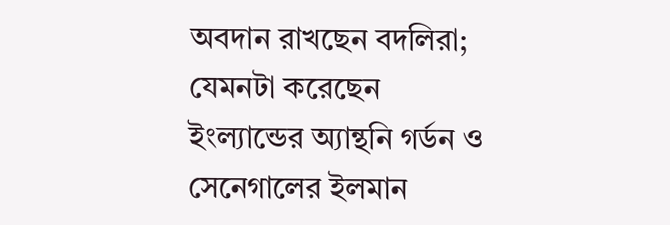অবদান রাখছেন বদলিরা; যেমনটা করেছেন ইংল্যান্ডের অ্যান্থনি গর্ডন ও সেনেগালের ইলমান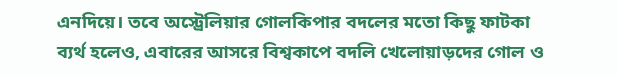এনদিয়ে। তবে অস্ট্রেলিয়ার গোলকিপার বদলের মতো কিছু ফাটকা ব্যর্থ হলেও, এবারের আসরে বিশ্বকাপে বদলি খেলোয়াড়দের গোল ও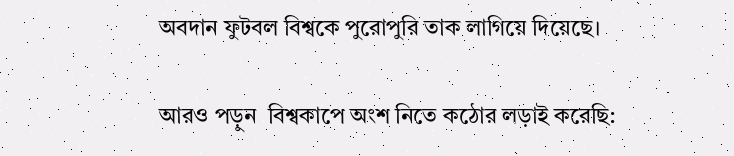অবদান ফুটবল বিশ্বকে পুরোপুরি তাক লাগিয়ে দিয়েছে।

আরও পড়ুন  বিশ্বকাপে অংশ নিতে কঠোর লড়াই করেছি: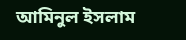আমিনুল ইসলাম